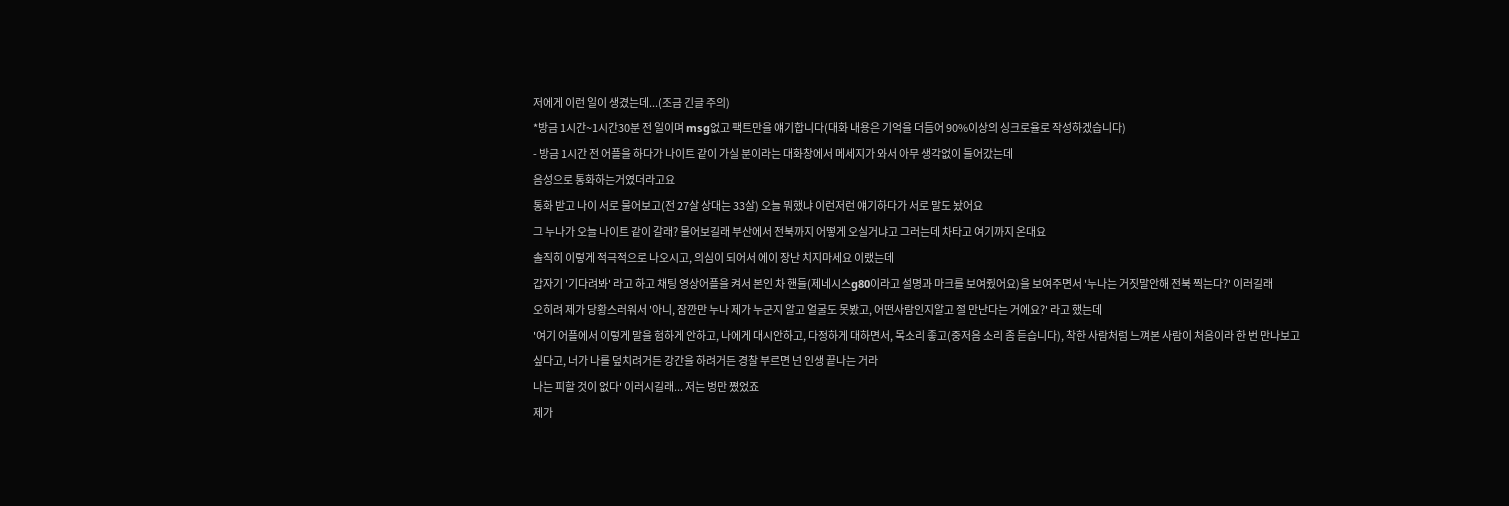저에게 이런 일이 생겼는데...(조금 긴글 주의)
*방금 1시간~1시간30분 전 일이며 msg없고 팩트만을 얘기합니다(대화 내용은 기억을 더듬어 90%이상의 싱크로율로 작성하겠습니다)
- 방금 1시간 전 어플을 하다가 나이트 같이 가실 분이라는 대화창에서 메세지가 와서 아무 생각없이 들어갔는데
음성으로 통화하는거였더라고요
통화 받고 나이 서로 물어보고(전 27살 상대는 33살) 오늘 뭐했냐 이런저런 얘기하다가 서로 말도 놨어요
그 누나가 오늘 나이트 같이 갈래? 물어보길래 부산에서 전북까지 어떻게 오실거냐고 그러는데 차타고 여기까지 온대요
솔직히 이렇게 적극적으로 나오시고, 의심이 되어서 에이 장난 치지마세요 이랬는데
갑자기 '기다려봐' 라고 하고 채팅 영상어플을 켜서 본인 차 핸들(제네시스g80이라고 설명과 마크를 보여줬어요)을 보여주면서 '누나는 거짓말안해 전북 찍는다?' 이러길래
오히려 제가 당황스러워서 '아니, 잠깐만 누나 제가 누군지 알고 얼굴도 못봤고, 어떤사람인지알고 절 만난다는 거에요?' 라고 했는데
'여기 어플에서 이렇게 말을 험하게 안하고, 나에게 대시안하고, 다정하게 대하면서, 목소리 좋고(중저음 소리 좀 듣습니다), 착한 사람처럼 느껴본 사람이 처음이라 한 번 만나보고 싶다고, 너가 나를 덮치려거든 강간을 하려거든 경찰 부르면 넌 인생 끝나는 거라
나는 피할 것이 없다' 이러시길래... 저는 벙만 쪘었죠
제가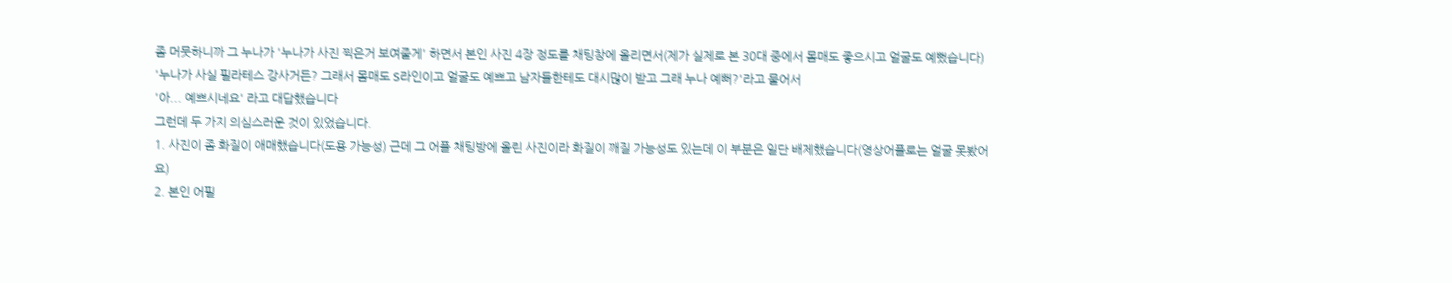좀 머뭇하니까 그 누나가 '누나가 사진 찍은거 보여줄게' 하면서 본인 사진 4장 정도를 채팅창에 올리면서(제가 실제로 본 30대 중에서 몸매도 좋으시고 얼굴도 예뻤습니다)
'누나가 사실 필라테스 강사거든? 그래서 몸매도 S라인이고 얼굴도 예쁘고 남자들한테도 대시많이 받고 그래 누나 예뻐?'라고 물어서
'아... 예쁘시네요' 라고 대답했습니다
그런데 두 가지 의심스러운 것이 있었습니다.
1. 사진이 좀 화질이 애매했습니다(도용 가능성) 근데 그 어플 채팅방에 올린 사진이라 화질이 깨질 가능성도 있는데 이 부분은 일단 배제했습니다(영상어플로는 얼굴 못봤어요)
2. 본인 어필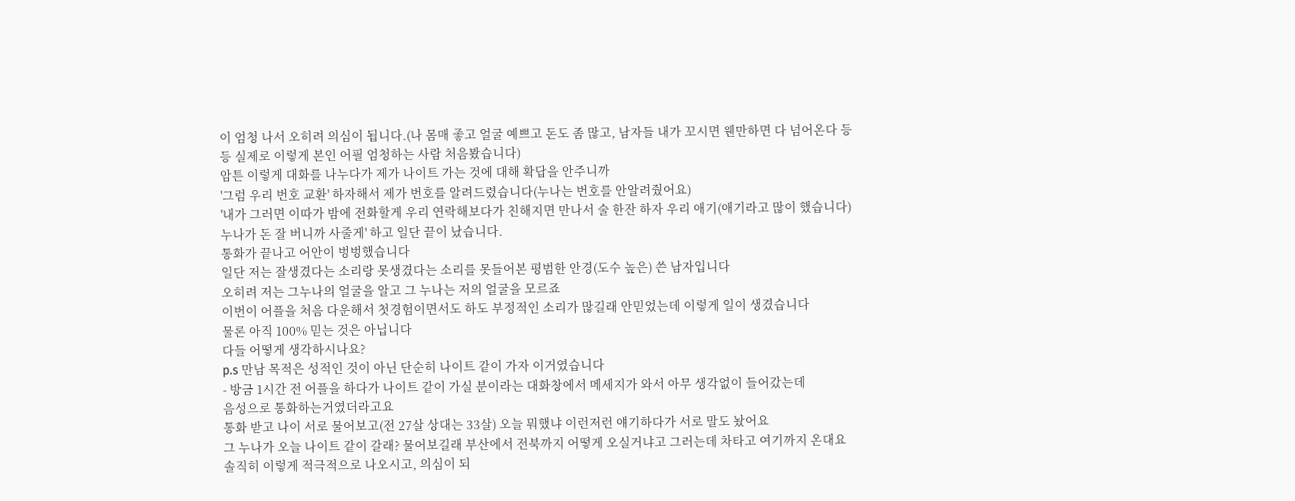이 엄청 나서 오히려 의심이 됩니다.(나 몸매 좋고 얼굴 예쁘고 돈도 좀 많고, 남자들 내가 꼬시면 웬만하면 다 넘어온다 등 등 실제로 이렇게 본인 어필 엄청하는 사람 처음봤습니다)
암튼 이렇게 대화를 나누다가 제가 나이트 가는 것에 대해 확답을 안주니까
'그럼 우리 번호 교환' 하자해서 제가 번호를 알려드렸습니다(누나는 번호를 안알려줬어요)
'내가 그러면 이따가 밤에 전화할게 우리 연락해보다가 친해지면 만나서 술 한잔 하자 우리 애기(애기라고 많이 했습니다) 누나가 돈 잘 버니까 사줄게' 하고 일단 끝이 났습니다.
통화가 끝나고 어안이 벙벙했습니다
일단 저는 잘생겼다는 소리랑 못생겼다는 소리를 못들어본 평범한 안경(도수 높은) 쓴 남자입니다
오히려 저는 그누나의 얼굴을 알고 그 누나는 저의 얼굴을 모르죠
이번이 어플을 처음 다운해서 첫경험이면서도 하도 부정적인 소리가 많길래 안믿었는데 이렇게 일이 생겼습니다
물론 아직 100% 믿는 것은 아닙니다
다들 어떻게 생각하시나요?
p.s 만남 목적은 성적인 것이 아닌 단순히 나이트 같이 가자 이거였습니다
- 방금 1시간 전 어플을 하다가 나이트 같이 가실 분이라는 대화창에서 메세지가 와서 아무 생각없이 들어갔는데
음성으로 통화하는거였더라고요
통화 받고 나이 서로 물어보고(전 27살 상대는 33살) 오늘 뭐했냐 이런저런 얘기하다가 서로 말도 놨어요
그 누나가 오늘 나이트 같이 갈래? 물어보길래 부산에서 전북까지 어떻게 오실거냐고 그러는데 차타고 여기까지 온대요
솔직히 이렇게 적극적으로 나오시고, 의심이 되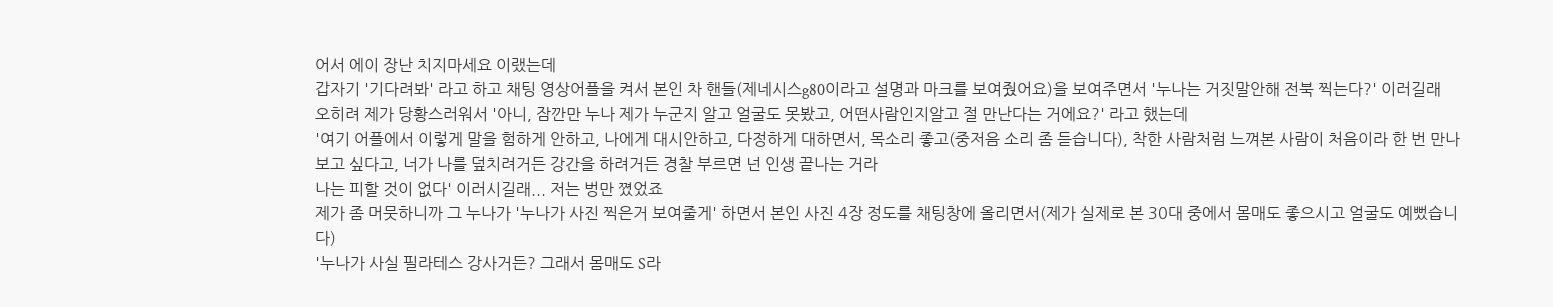어서 에이 장난 치지마세요 이랬는데
갑자기 '기다려봐' 라고 하고 채팅 영상어플을 켜서 본인 차 핸들(제네시스g80이라고 설명과 마크를 보여줬어요)을 보여주면서 '누나는 거짓말안해 전북 찍는다?' 이러길래
오히려 제가 당황스러워서 '아니, 잠깐만 누나 제가 누군지 알고 얼굴도 못봤고, 어떤사람인지알고 절 만난다는 거에요?' 라고 했는데
'여기 어플에서 이렇게 말을 험하게 안하고, 나에게 대시안하고, 다정하게 대하면서, 목소리 좋고(중저음 소리 좀 듣습니다), 착한 사람처럼 느껴본 사람이 처음이라 한 번 만나보고 싶다고, 너가 나를 덮치려거든 강간을 하려거든 경찰 부르면 넌 인생 끝나는 거라
나는 피할 것이 없다' 이러시길래... 저는 벙만 쪘었죠
제가 좀 머뭇하니까 그 누나가 '누나가 사진 찍은거 보여줄게' 하면서 본인 사진 4장 정도를 채팅창에 올리면서(제가 실제로 본 30대 중에서 몸매도 좋으시고 얼굴도 예뻤습니다)
'누나가 사실 필라테스 강사거든? 그래서 몸매도 S라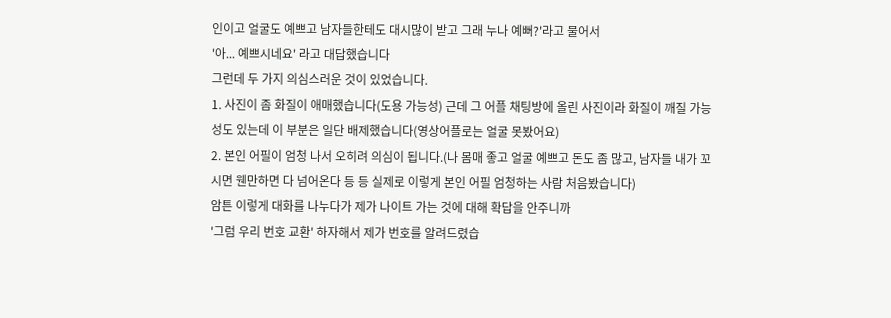인이고 얼굴도 예쁘고 남자들한테도 대시많이 받고 그래 누나 예뻐?'라고 물어서
'아... 예쁘시네요' 라고 대답했습니다
그런데 두 가지 의심스러운 것이 있었습니다.
1. 사진이 좀 화질이 애매했습니다(도용 가능성) 근데 그 어플 채팅방에 올린 사진이라 화질이 깨질 가능성도 있는데 이 부분은 일단 배제했습니다(영상어플로는 얼굴 못봤어요)
2. 본인 어필이 엄청 나서 오히려 의심이 됩니다.(나 몸매 좋고 얼굴 예쁘고 돈도 좀 많고, 남자들 내가 꼬시면 웬만하면 다 넘어온다 등 등 실제로 이렇게 본인 어필 엄청하는 사람 처음봤습니다)
암튼 이렇게 대화를 나누다가 제가 나이트 가는 것에 대해 확답을 안주니까
'그럼 우리 번호 교환' 하자해서 제가 번호를 알려드렸습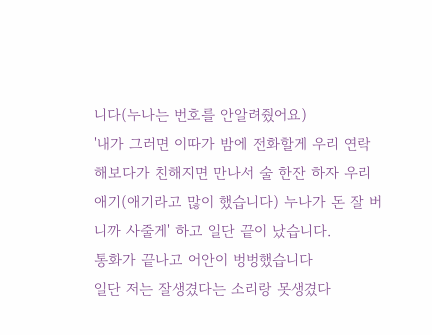니다(누나는 번호를 안알려줬어요)
'내가 그러면 이따가 밤에 전화할게 우리 연락해보다가 친해지면 만나서 술 한잔 하자 우리 애기(애기라고 많이 했습니다) 누나가 돈 잘 버니까 사줄게' 하고 일단 끝이 났습니다.
통화가 끝나고 어안이 벙벙했습니다
일단 저는 잘생겼다는 소리랑 못생겼다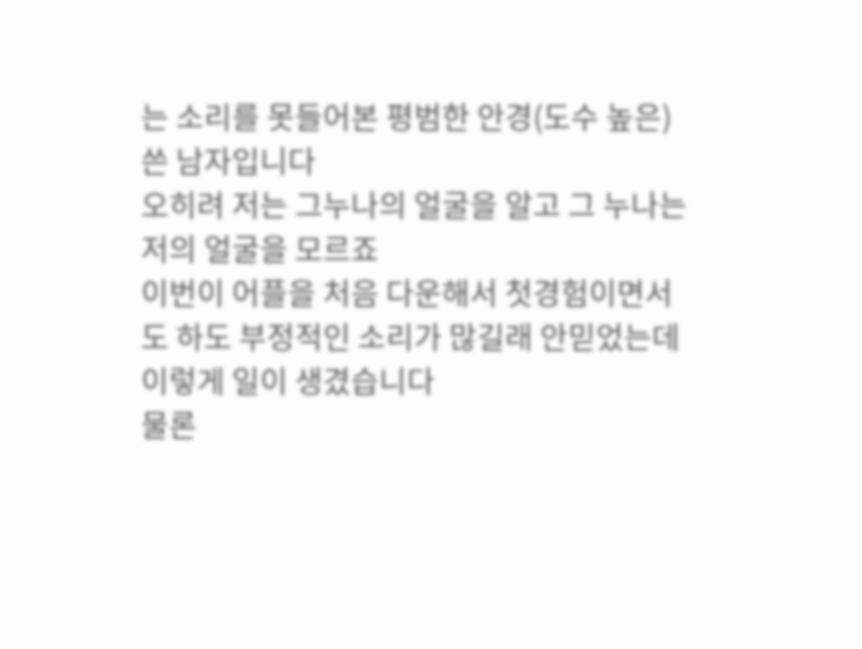는 소리를 못들어본 평범한 안경(도수 높은) 쓴 남자입니다
오히려 저는 그누나의 얼굴을 알고 그 누나는 저의 얼굴을 모르죠
이번이 어플을 처음 다운해서 첫경험이면서도 하도 부정적인 소리가 많길래 안믿었는데 이렇게 일이 생겼습니다
물론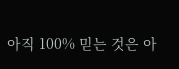아직 100% 믿는 것은 아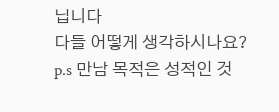닙니다
다들 어떻게 생각하시나요?
p.s 만남 목적은 성적인 것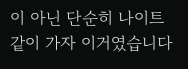이 아닌 단순히 나이트 같이 가자 이거였습니다